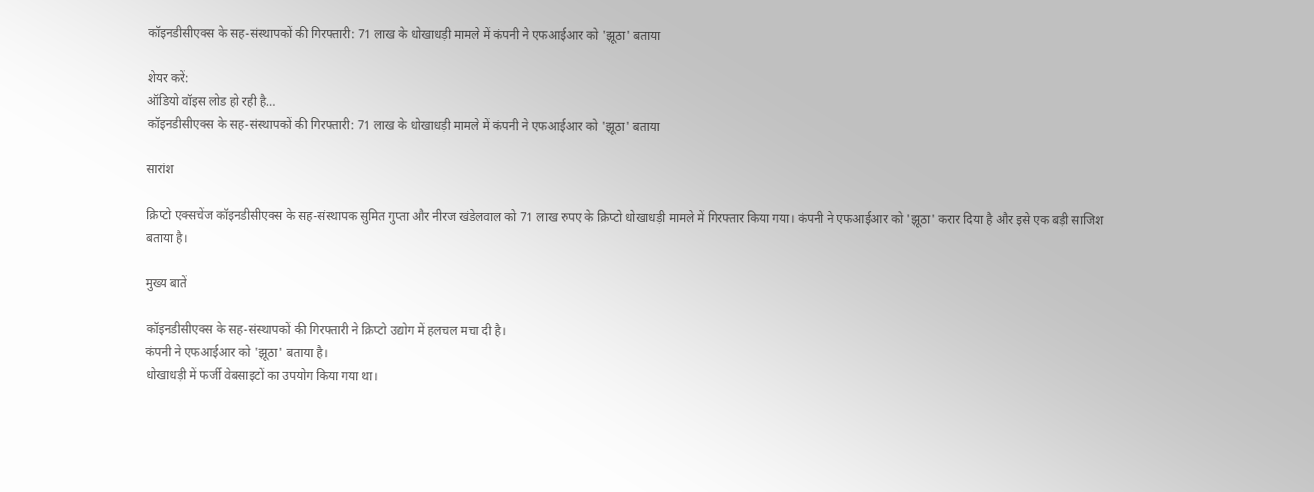कॉइनडीसीएक्स के सह-संस्थापकों की गिरफ्तारी: 71 लाख के धोखाधड़ी मामले में कंपनी ने एफआईआर को 'झूठा' बताया

शेयर करें:
ऑडियो वॉइस लोड हो रही है…
कॉइनडीसीएक्स के सह-संस्थापकों की गिरफ्तारी: 71 लाख के धोखाधड़ी मामले में कंपनी ने एफआईआर को 'झूठा' बताया

सारांश

क्रिप्टो एक्सचेंज कॉइनडीसीएक्स के सह-संस्थापक सुमित गुप्ता और नीरज खंडेलवाल को 71 लाख रुपए के क्रिप्टो धोखाधड़ी मामले में गिरफ्तार किया गया। कंपनी ने एफआईआर को 'झूठा' करार दिया है और इसे एक बड़ी साजिश बताया है।

मुख्य बातें

कॉइनडीसीएक्स के सह-संस्थापकों की गिरफ्तारी ने क्रिप्टो उद्योग में हलचल मचा दी है।
कंपनी ने एफआईआर को 'झूठा' बताया है।
धोखाधड़ी में फर्जी वेबसाइटों का उपयोग किया गया था।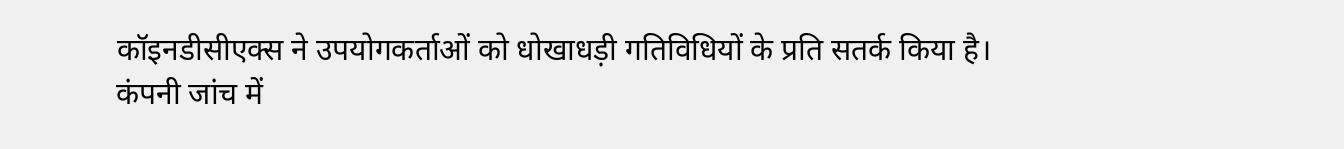कॉइनडीसीएक्स ने उपयोगकर्ताओं को धोखाधड़ी गतिविधियों के प्रति सतर्क किया है।
कंपनी जांच में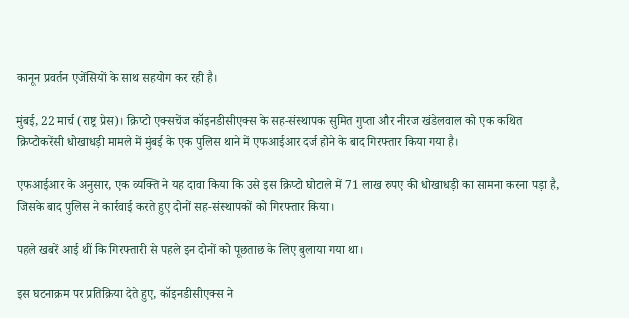कानून प्रवर्तन एजेंसियों के साथ सहयोग कर रही है।

मुंबई, 22 मार्च (राष्ट्र प्रेस)। क्रिप्टो एक्सचेंज कॉइनडीसीएक्स के सह-संस्थापक सुमित गुप्ता और नीरज खंडेलवाल को एक कथित क्रिप्टोकरेंसी धोखाधड़ी मामले में मुंबई के एक पुलिस थाने में एफआईआर दर्ज होने के बाद गिरफ्तार किया गया है।

एफआईआर के अनुसार, एक व्यक्ति ने यह दावा किया कि उसे इस क्रिप्टो घोटाले में 71 लाख रुपए की धोखाधड़ी का सामना करना पड़ा है, जिसके बाद पुलिस ने कार्रवाई करते हुए दोनों सह-संस्थापकों को गिरफ्तार किया।

पहले खबरें आई थीं कि गिरफ्तारी से पहले इन दोनों को पूछताछ के लिए बुलाया गया था।

इस घटनाक्रम पर प्रतिक्रिया देते हुए, कॉइनडीसीएक्स ने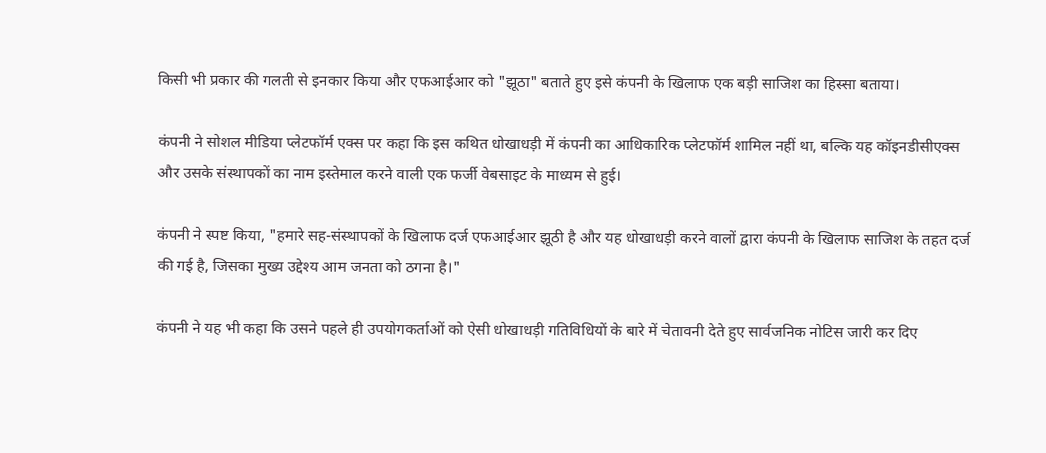किसी भी प्रकार की गलती से इनकार किया और एफआईआर को "झूठा" बताते हुए इसे कंपनी के खिलाफ एक बड़ी साजिश का हिस्सा बताया।

कंपनी ने सोशल मीडिया प्लेटफॉर्म एक्स पर कहा कि इस कथित धोखाधड़ी में कंपनी का आधिकारिक प्लेटफॉर्म शामिल नहीं था, बल्कि यह कॉइनडीसीएक्स और उसके संस्थापकों का नाम इस्तेमाल करने वाली एक फर्जी वेबसाइट के माध्यम से हुई।

कंपनी ने स्पष्ट किया, "हमारे सह-संस्थापकों के खिलाफ दर्ज एफआईआर झूठी है और यह धोखाधड़ी करने वालों द्वारा कंपनी के खिलाफ साजिश के तहत दर्ज की गई है, जिसका मुख्य उद्देश्य आम जनता को ठगना है।"

कंपनी ने यह भी कहा कि उसने पहले ही उपयोगकर्ताओं को ऐसी धोखाधड़ी गतिविधियों के बारे में चेतावनी देते हुए सार्वजनिक नोटिस जारी कर दिए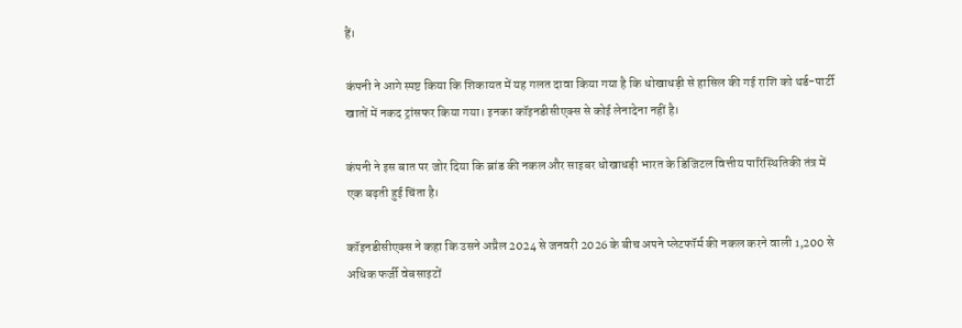हैं।

कंपनी ने आगे स्पष्ट किया कि शिकायत में यह गलत दावा किया गया है कि धोखाधड़ी से हासिल की गई राशि को थर्ड-पार्टी खातों में नकद ट्रांसफर किया गया। इनका कॉइनडीसीएक्स से कोई लेनादेना नहीं है।

कंपनी ने इस बात पर जोर दिया कि ब्रांड की नकल और साइबर धोखाधड़ी भारत के डिजिटल वित्तीय पारिस्थितिकी तंत्र में एक बढ़ती हुई चिंता है।

कॉइनडीसीएक्स ने कहा कि उसने अप्रैल 2024 से जनवरी 2026 के बीच अपने प्लेटफॉर्म की नकल करने वाली 1,200 से अधिक फर्जी वेबसाइटों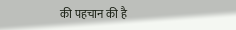की पहचान की है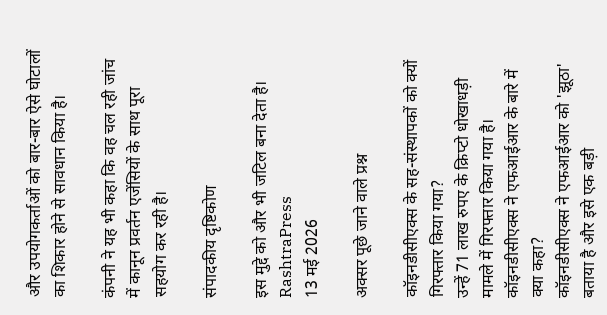और उपयोगकर्ताओं को बार-बार ऐसे घोटालों का शिकार होने से सावधान किया है।

कंपनी ने यह भी कहा कि वह चल रही जांच में कानून प्रवर्तन एजेंसियों के साथ पूरा सहयोग कर रही है।

संपादकीय दृष्टिकोण

इस मुद्दे को और भी जटिल बना देता है।
RashtraPress
13 मई 2026

अक्सर पूछे जाने वाले प्रश्न

कॉइनडीसीएक्स के सह-संस्थापकों को क्यों गिरफ्तार किया गया?
उन्हें 71 लाख रुपए के क्रिप्टो धोखाधड़ी मामले में गिरफ्तार किया गया है।
कॉइनडीसीएक्स ने एफआईआर के बारे में क्या कहा?
कॉइनडीसीएक्स ने एफआईआर को 'झूठा' बताया है और इसे एक बड़ी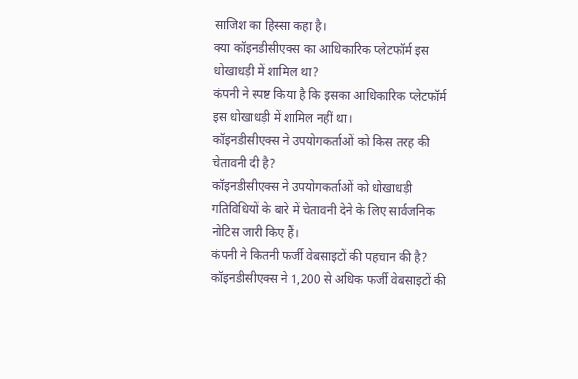साजिश का हिस्सा कहा है।
क्या कॉइनडीसीएक्स का आधिकारिक प्लेटफॉर्म इस धोखाधड़ी में शामिल था?
कंपनी ने स्पष्ट किया है कि इसका आधिकारिक प्लेटफॉर्म इस धोखाधड़ी में शामिल नहीं था।
कॉइनडीसीएक्स ने उपयोगकर्ताओं को किस तरह की चेतावनी दी है?
कॉइनडीसीएक्स ने उपयोगकर्ताओं को धोखाधड़ी गतिविधियों के बारे में चेतावनी देने के लिए सार्वजनिक नोटिस जारी किए हैं।
कंपनी ने कितनी फर्जी वेबसाइटों की पहचान की है?
कॉइनडीसीएक्स ने 1,200 से अधिक फर्जी वेबसाइटों की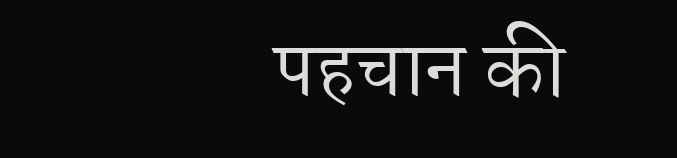पहचान की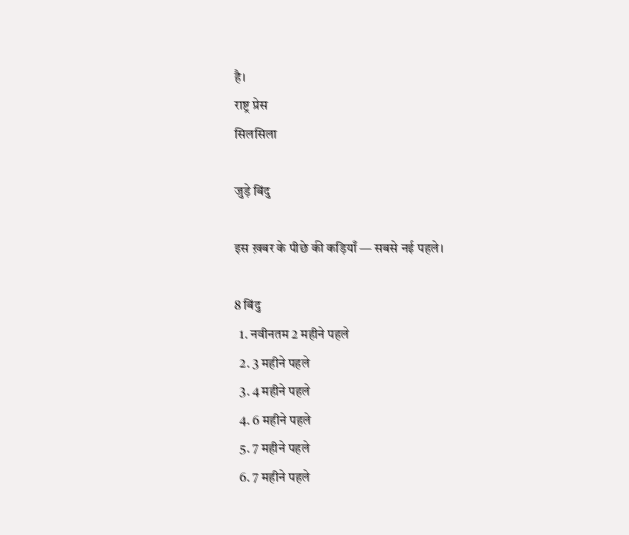है।
राष्ट्र प्रेस
सिलसिला

जुड़े बिंदु

इस ख़बर के पीछे की कड़ियाँ — सबसे नई पहले।

8 बिंदु
  1. नवीनतम 2 महीने पहले
  2. 3 महीने पहले
  3. 4 महीने पहले
  4. 6 महीने पहले
  5. 7 महीने पहले
  6. 7 महीने पहले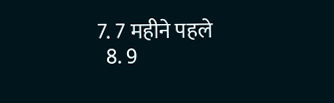7. 7 महीने पहले
  8. 9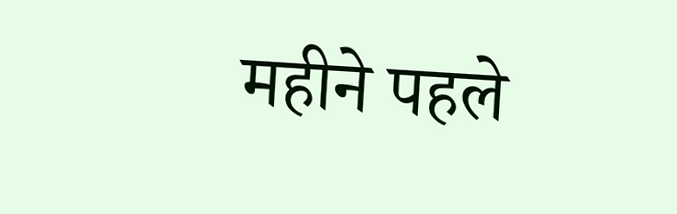महीने पहले